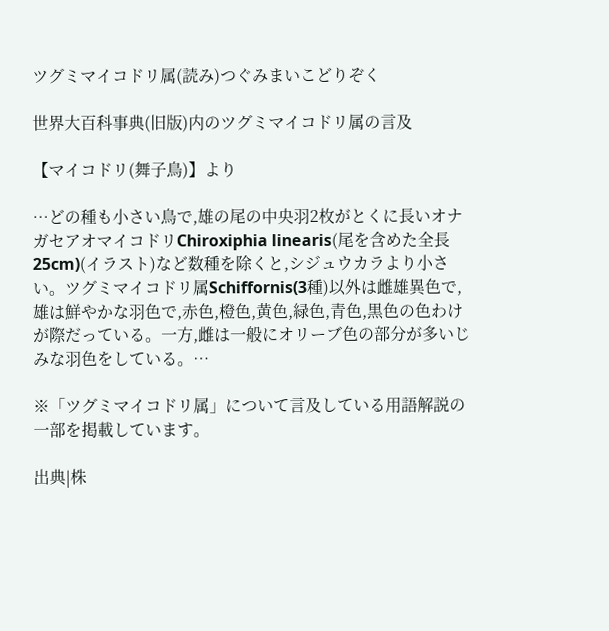ツグミマイコドリ属(読み)つぐみまいこどりぞく

世界大百科事典(旧版)内のツグミマイコドリ属の言及

【マイコドリ(舞子鳥)】より

…どの種も小さい鳥で,雄の尾の中央羽2枚がとくに長いオナガセアオマイコドリChiroxiphia linearis(尾を含めた全長25cm)(イラスト)など数種を除くと,シジュウカラより小さい。ツグミマイコドリ属Schiffornis(3種)以外は雌雄異色で,雄は鮮やかな羽色で,赤色,橙色,黄色,緑色,青色,黒色の色わけが際だっている。一方,雌は一般にオリーブ色の部分が多いじみな羽色をしている。…

※「ツグミマイコドリ属」について言及している用語解説の一部を掲載しています。

出典|株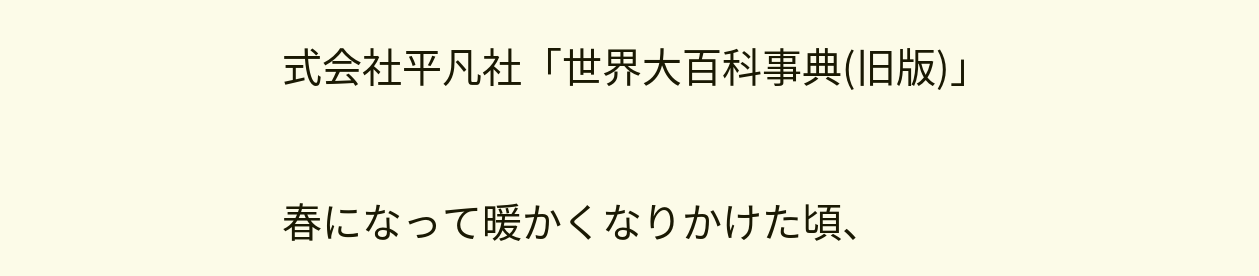式会社平凡社「世界大百科事典(旧版)」

春になって暖かくなりかけた頃、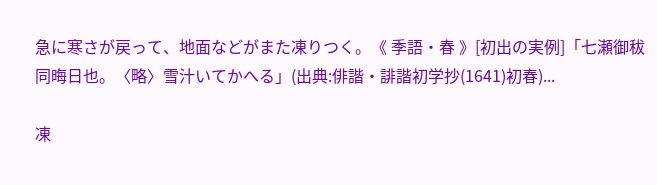急に寒さが戻って、地面などがまた凍りつく。《 季語・春 》[初出の実例]「七瀬御秡 同晦日也。〈略〉雪汁いてかへる」(出典:俳諧・誹諧初学抄(1641)初春)...

凍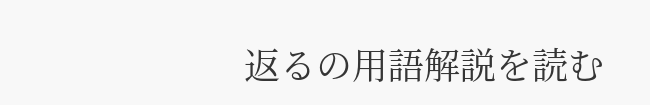返るの用語解説を読む